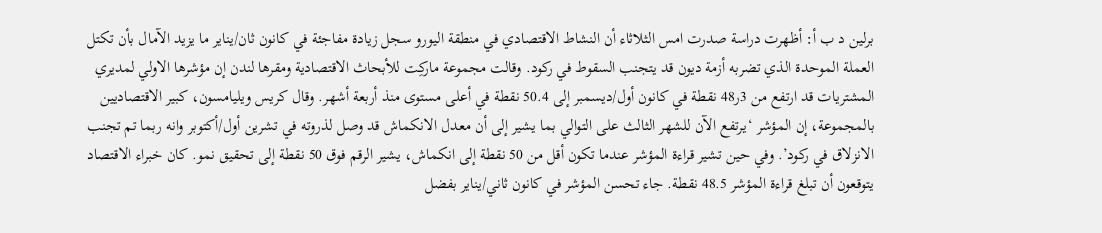برلين د ب أ: أظهرت دراسة صدرت امس الثلاثاء أن النشاط الاقتصادي في منطقة اليورو سجل زيادة مفاجئة في كانون ثان/يناير ما يزيد الآمال بأن تكتل العملة الموحدة الذي تضربه أزمة ديون قد يتجنب السقوط في ركود. وقالت مجموعة ماركِت للأبحاث الاقتصادية ومقرها لندن إن مؤشرها الاولي لمديري المشتريات قد ارتفع من 3ر48 نقطة في كانون أول/ديسمبر إلى 50.4 نقطة في أعلى مستوى منذ أربعة أشهر. وقال كريس ويليامسون، كبير الاقتصاديين بالمجموعة، إن المؤشر ‘يرتفع الآن للشهر الثالث على التوالي بما يشير إلى أن معدل الانكماش قد وصل لذروته في تشرين أول/أكتوبر وانه ربما تم تجنب الانزلاق في ركود’. وفي حين تشير قراءة المؤشر عندما تكون أقل من 50 نقطة إلى انكماش، يشير الرقم فوق 50 نقطة إلى تحقيق نمو. كان خبراء الاقتصاد يتوقعون أن تبلغ قراءة المؤشر 48.5 نقطة. جاء تحسن المؤشر في كانون ثاني/يناير بفضل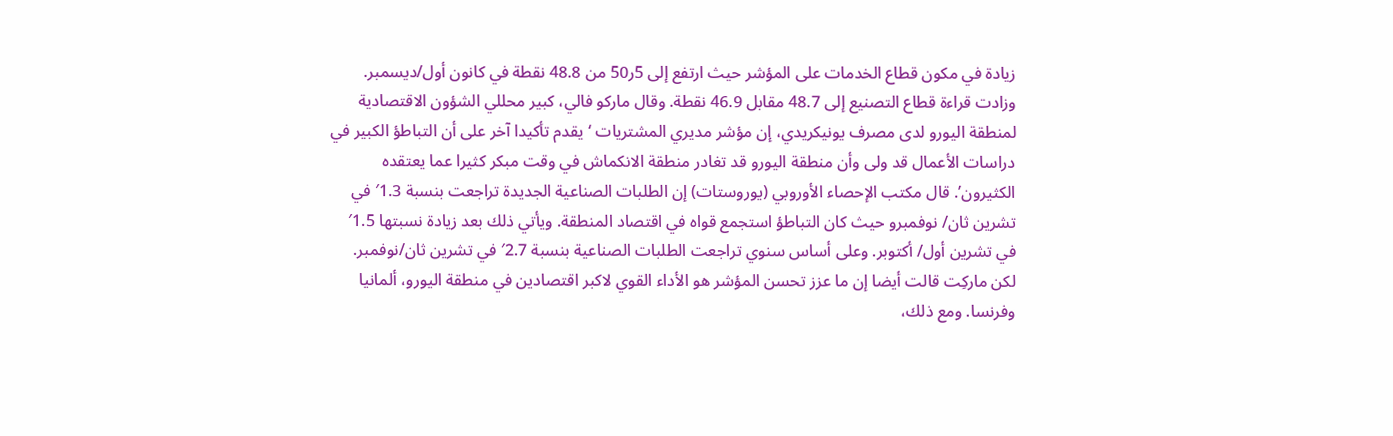زيادة في مكون قطاع الخدمات على المؤشر حيث ارتفع إلى 5ر50 من 48.8 نقطة في كانون أول/ديسمبر. وزادت قراءة قطاع التصنيع إلى 48.7 مقابل 46.9 نقطة. وقال ماركو فالي، كبير محللي الشؤون الاقتصادية لمنطقة اليورو لدى مصرف يونيكريدي، إن مؤشر مديري المشتريات ‘يقدم تأكيدا آخر على أن التباطؤ الكبير في دراسات الأعمال قد ولى وأن منطقة اليورو قد تغادر منطقة الانكماش في وقت مبكر كثيرا عما يعتقده الكثيرون’. قال مكتب الإحصاء الأوروبي (يوروستات) إن الطلبات الصناعية الجديدة تراجعت بنسبة 1.3′ في تشرين ثان/ نوفمبرو حيث كان التباطؤ استجمع قواه في اقتصاد المنطقة. ويأتي ذلك بعد زيادة نسبتها 1.5′ في تشرين أول/ أكتوبر. وعلى أساس سنوي تراجعت الطلبات الصناعية بنسبة 2.7′ في تشرين ثان/نوفمبر. لكن ماركِت قالت أيضا إن ما عزز تحسن المؤشر هو الأداء القوي لاكبر اقتصادين في منطقة اليورو، ألمانيا وفرنسا. ومع ذلك،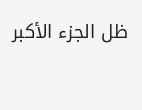ظل الجزء الأكبر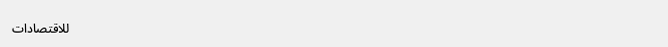للاقتصادات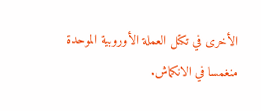الأخرى في تكتل العملة الأوروبية الموحدة منغمسا في الانكماش.